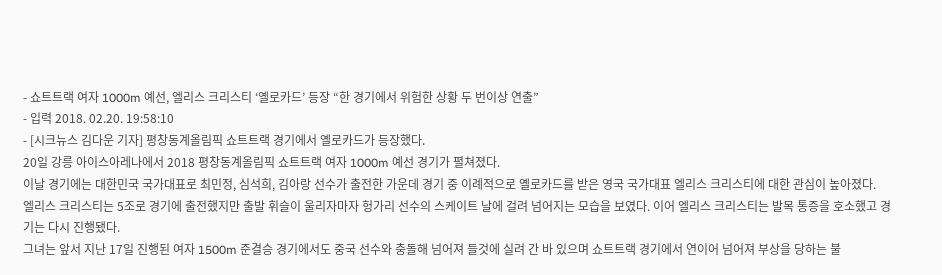- 쇼트트랙 여자 1000m 예선, 엘리스 크리스티 ‘옐로카드’ 등장 “한 경기에서 위험한 상황 두 번이상 연출”
- 입력 2018. 02.20. 19:58:10
- [시크뉴스 김다운 기자] 평창동계올림픽 쇼트트랙 경기에서 옐로카드가 등장했다.
20일 강릉 아이스아레나에서 2018 평창동계올림픽 쇼트트랙 여자 1000m 예선 경기가 펼쳐졌다.
이날 경기에는 대한민국 국가대표로 최민정, 심석희, 김아랑 선수가 출전한 가운데 경기 중 이례적으로 옐로카드를 받은 영국 국가대표 엘리스 크리스티에 대한 관심이 높아졌다.
엘리스 크리스티는 5조로 경기에 출전했지만 출발 휘슬이 울리자마자 헝가리 선수의 스케이트 날에 걸려 넘어지는 모습을 보였다. 이어 엘리스 크리스티는 발목 통증을 호소했고 경기는 다시 진행됐다.
그녀는 앞서 지난 17일 진행된 여자 1500m 준결승 경기에서도 중국 선수와 충돌해 넘어져 들것에 실려 간 바 있으며 쇼트트랙 경기에서 연이어 넘어져 부상을 당하는 불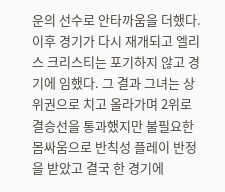운의 선수로 안타까움을 더했다.
이후 경기가 다시 재개되고 엘리스 크리스티는 포기하지 않고 경기에 임했다. 그 결과 그녀는 상위권으로 치고 올라가며 2위로 결승선을 통과했지만 불필요한 몸싸움으로 반칙성 플레이 반정을 받았고 결국 한 경기에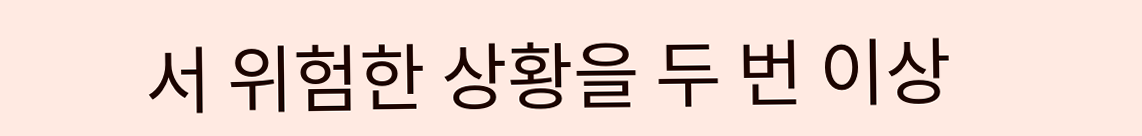서 위험한 상황을 두 번 이상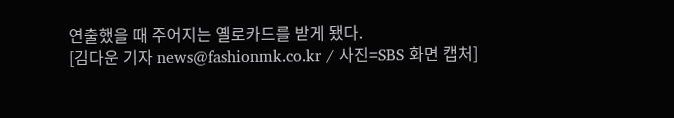연출했을 때 주어지는 옐로카드를 받게 됐다.
[김다운 기자 news@fashionmk.co.kr / 사진=SBS 화면 캡처]